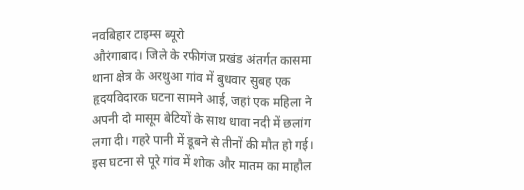नवबिहार टाइम्स ब्यूरो
औरंगाबाद। जिले के रफीगंज प्रखंड अंतर्गत कासमा थाना क्षेत्र के अरथुआ गांव में बुधवार सुबह एक हृदयविदारक घटना सामने आई, जहां एक महिला ने अपनी दो मासूम बेटियों के साथ धावा नदी में छलांग लगा दी। गहरे पानी में डूबने से तीनों की मौत हो गई। इस घटना से पूरे गांव में शोक और मातम का माहौल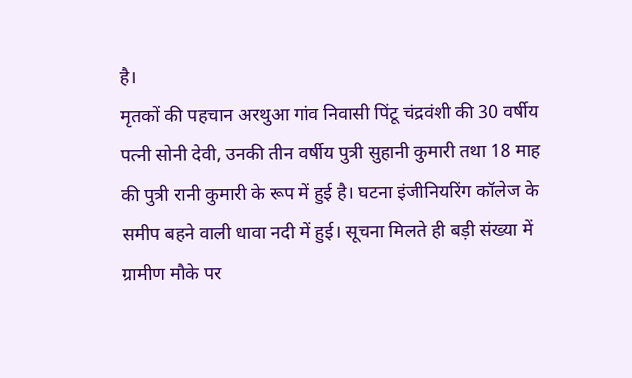है।
मृतकों की पहचान अरथुआ गांव निवासी पिंटू चंद्रवंशी की 30 वर्षीय पत्नी सोनी देवी, उनकी तीन वर्षीय पुत्री सुहानी कुमारी तथा 18 माह की पुत्री रानी कुमारी के रूप में हुई है। घटना इंजीनियरिंग कॉलेज के समीप बहने वाली धावा नदी में हुई। सूचना मिलते ही बड़ी संख्या में ग्रामीण मौके पर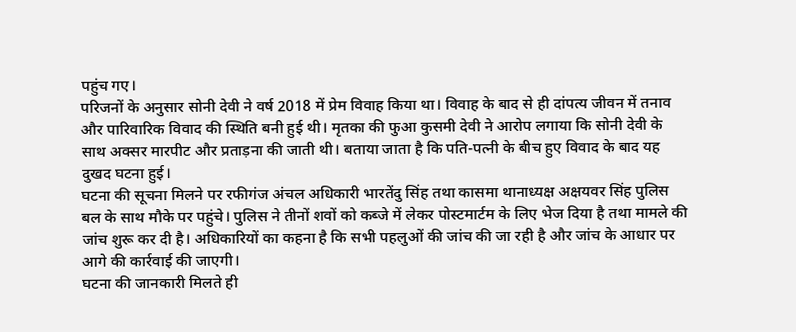पहुंच गए।
परिजनों के अनुसार सोनी देवी ने वर्ष 2018 में प्रेम विवाह किया था। विवाह के बाद से ही दांपत्य जीवन में तनाव और पारिवारिक विवाद की स्थिति बनी हुई थी। मृतका की फुआ कुसमी देवी ने आरोप लगाया कि सोनी देवी के साथ अक्सर मारपीट और प्रताड़ना की जाती थी। बताया जाता है कि पति-पत्नी के बीच हुए विवाद के बाद यह दुखद घटना हुई।
घटना की सूचना मिलने पर रफीगंज अंचल अधिकारी भारतेंदु सिंह तथा कासमा थानाध्यक्ष अक्षयवर सिंह पुलिस बल के साथ मौके पर पहुंचे। पुलिस ने तीनों शवों को कब्जे में लेकर पोस्टमार्टम के लिए भेज दिया है तथा मामले की जांच शुरू कर दी है। अधिकारियों का कहना है कि सभी पहलुओं की जांच की जा रही है और जांच के आधार पर आगे की कार्रवाई की जाएगी।
घटना की जानकारी मिलते ही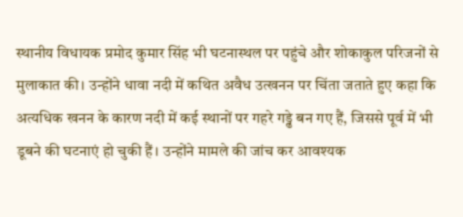स्थानीय विधायक प्रमोद कुमार सिंह भी घटनास्थल पर पहुंचे और शोकाकुल परिजनों से मुलाकात की। उन्होंने धावा नदी में कथित अवैध उत्खनन पर चिंता जताते हुए कहा कि अत्यधिक खनन के कारण नदी में कई स्थानों पर गहरे गड्ढे बन गए हैं, जिससे पूर्व में भी डूबने की घटनाएं हो चुकी हैं। उन्होंने मामले की जांच कर आवश्यक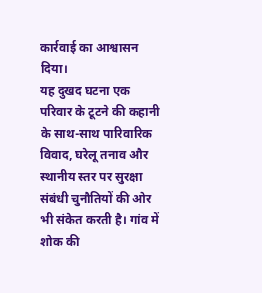कार्रवाई का आश्वासन दिया।
यह दुखद घटना एक परिवार के टूटने की कहानी के साथ-साथ पारिवारिक विवाद, घरेलू तनाव और स्थानीय स्तर पर सुरक्षा संबंधी चुनौतियों की ओर भी संकेत करती है। गांव में शोक की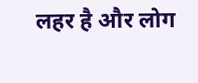लहर है और लोग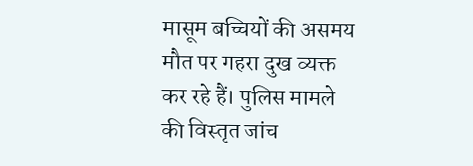मासूम बच्चियों की असमय मौत पर गहरा दुख व्यक्त कर रहे हैं। पुलिस मामले की विस्तृत जांच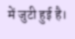में जुटी हुई है।